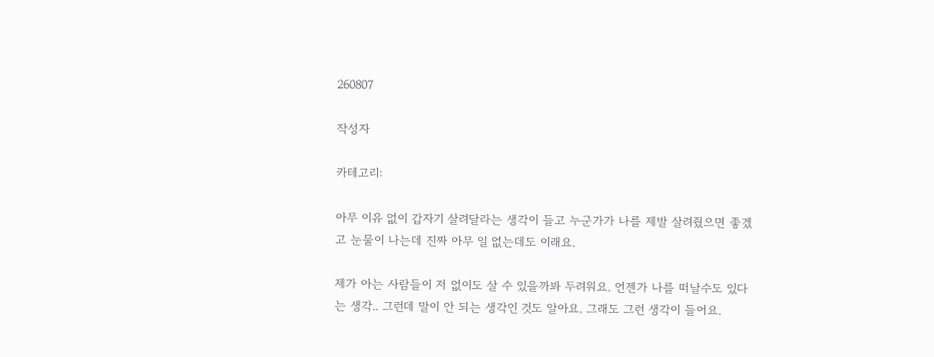260807

작성자

카테고리:

아무 이유 없이 갑자기 살려달라는 생각이 들고 누군가가 나를 제발 살려줬으면 좋겠고 눈물이 나는데 진짜 아무 일 없는데도 이래요.

제가 아는 사람들이 저 없이도 살 수 있을까봐 두려워요. 언젠가 나를 떠날수도 있다는 생각.. 그런데 말이 안 되는 생각인 것도 알아요. 그래도 그런 생각이 들어요.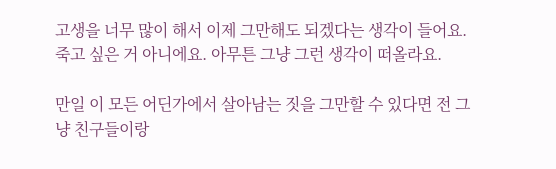고생을 너무 많이 해서 이제 그만해도 되겠다는 생각이 들어요. 죽고 싶은 거 아니에요. 아무튼 그냥 그런 생각이 떠올라요.

만일 이 모든 어딘가에서 살아남는 짓을 그만할 수 있다면 전 그냥 친구들이랑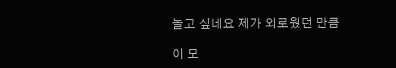놀고 싶네요 제가 외로웠던 만큼

이 모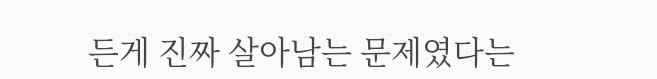든게 진짜 살아남는 문제였다는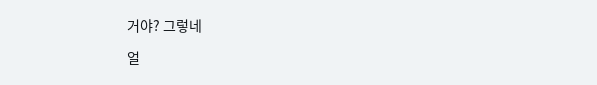거야? 그렇네

얼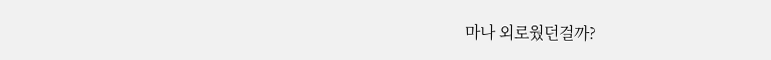마나 외로웠던걸까?